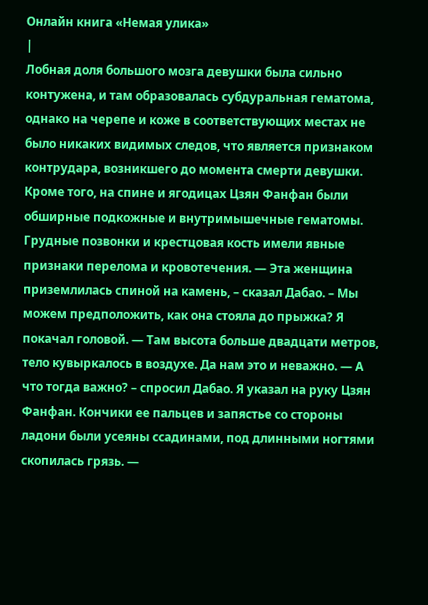Онлайн книга «Немая улика»
|
Лобная доля большого мозга девушки была сильно контужена, и там образовалась субдуральная гематома, однако на черепе и коже в соответствующих местах не было никаких видимых следов, что является признаком контрудара, возникшего до момента смерти девушки. Кроме того, на спине и ягодицах Цзян Фанфан были обширные подкожные и внутримышечные гематомы. Грудные позвонки и крестцовая кость имели явные признаки перелома и кровотечения. — Эта женщина приземлилась спиной на камень, – сказал Дабао. – Мы можем предположить, как она стояла до прыжка? Я покачал головой. — Там высота больше двадцати метров, тело кувыркалось в воздухе. Да нам это и неважно. — А что тогда важно? – спросил Дабао. Я указал на руку Цзян Фанфан. Кончики ее пальцев и запястье со стороны ладони были усеяны ссадинами, под длинными ногтями скопилась грязь. —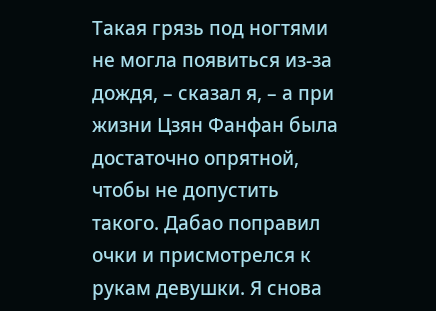Такая грязь под ногтями не могла появиться из-за дождя, – сказал я, – а при жизни Цзян Фанфан была достаточно опрятной, чтобы не допустить такого. Дабао поправил очки и присмотрелся к рукам девушки. Я снова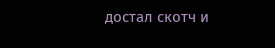достал скотч и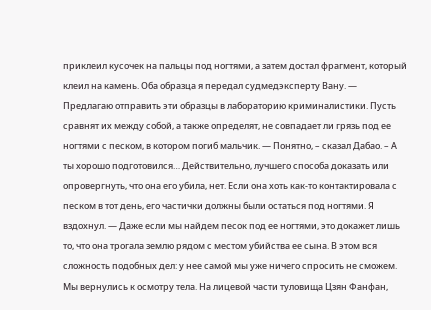приклеил кусочек на пальцы под ногтями, а затем достал фрагмент, который клеил на камень. Оба образца я передал судмедэксперту Вану. — Предлагаю отправить эти образцы в лабораторию криминалистики. Пусть сравнят их между собой, а также определят, не совпадает ли грязь под ее ногтями с песком, в котором погиб мальчик. — Понятно, – сказал Дабао. – А ты хорошо подготовился… Действительно, лучшего способа доказать или опровергнуть, что она его убила, нет. Если она хоть как-то контактировала с песком в тот день, его частички должны были остаться под ногтями. Я вздохнул. — Даже если мы найдем песок под ее ногтями, это докажет лишь то, что она трогала землю рядом с местом убийства ее сына. В этом вся сложность подобных дел: у нее самой мы уже ничего спросить не сможем. Мы вернулись к осмотру тела. На лицевой части туловища Цзян Фанфан,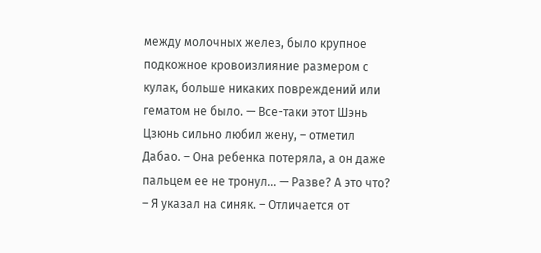между молочных желез, было крупное подкожное кровоизлияние размером с кулак, больше никаких повреждений или гематом не было. — Все-таки этот Шэнь Цзюнь сильно любил жену, – отметил Дабао. – Она ребенка потеряла, а он даже пальцем ее не тронул… — Разве? А это что? – Я указал на синяк. – Отличается от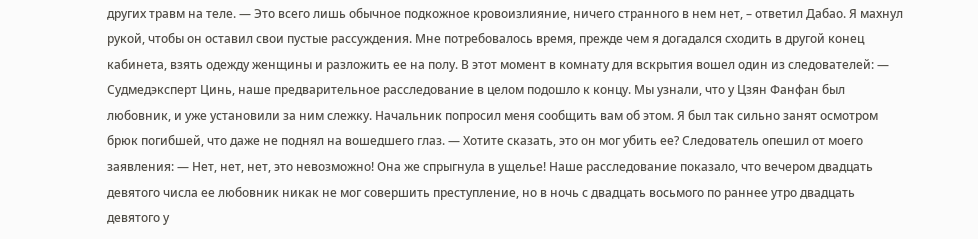других травм на теле. — Это всего лишь обычное подкожное кровоизлияние, ничего странного в нем нет, – ответил Дабао. Я махнул рукой, чтобы он оставил свои пустые рассуждения. Мне потребовалось время, прежде чем я догадался сходить в другой конец кабинета, взять одежду женщины и разложить ее на полу. В этот момент в комнату для вскрытия вошел один из следователей: — Судмедэксперт Цинь, наше предварительное расследование в целом подошло к концу. Мы узнали, что у Цзян Фанфан был любовник, и уже установили за ним слежку. Начальник попросил меня сообщить вам об этом. Я был так сильно занят осмотром брюк погибшей, что даже не поднял на вошедшего глаз. — Хотите сказать, это он мог убить ее? Следователь опешил от моего заявления: — Нет, нет, нет, это невозможно! Она же спрыгнула в ущелье! Наше расследование показало, что вечером двадцать девятого числа ее любовник никак не мог совершить преступление, но в ночь с двадцать восьмого по раннее утро двадцать девятого у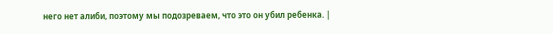него нет алиби, поэтому мы подозреваем, что это он убил ребенка. |